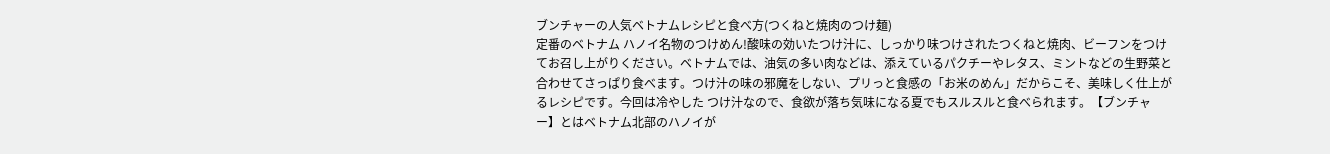ブンチャーの人気ベトナムレシピと食べ方(つくねと焼肉のつけ麺)
定番のベトナム ハノイ名物のつけめん!酸味の効いたつけ汁に、しっかり味つけされたつくねと焼肉、ビーフンをつけてお召し上がりください。ベトナムでは、油気の多い肉などは、添えているパクチーやレタス、ミントなどの生野菜と合わせてさっぱり食べます。つけ汁の味の邪魔をしない、プリっと食感の「お米のめん」だからこそ、美味しく仕上がるレシピです。今回は冷やした つけ汁なので、食欲が落ち気味になる夏でもスルスルと食べられます。【ブンチャー】とはベトナム北部のハノイが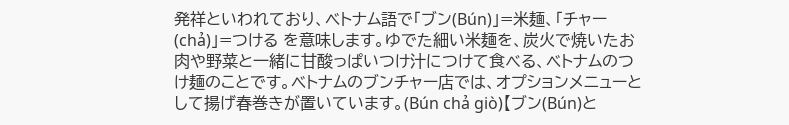発祥といわれており、ベトナム語で「ブン(Bún)」=米麺、「チャー(chả)」=つける を意味します。ゆでた細い米麺を、炭火で焼いたお肉や野菜と一緒に甘酸っぱいつけ汁につけて食べる、ベトナムのつけ麺のことです。ベトナムのブンチャー店では、オプションメニューとして揚げ春巻きが置いています。(Bún chả giò)【ブン(Bún)と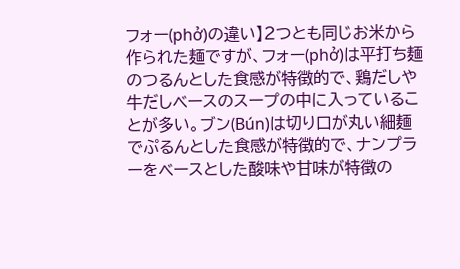フォー(phở)の違い】2つとも同じお米から作られた麺ですが、フォー(phở)は平打ち麺のつるんとした食感が特徴的で、鶏だしや牛だしベースのスープの中に入っていることが多い。ブン(Bún)は切り口が丸い細麺でぷるんとした食感が特徴的で、ナンプラーをベースとした酸味や甘味が特徴の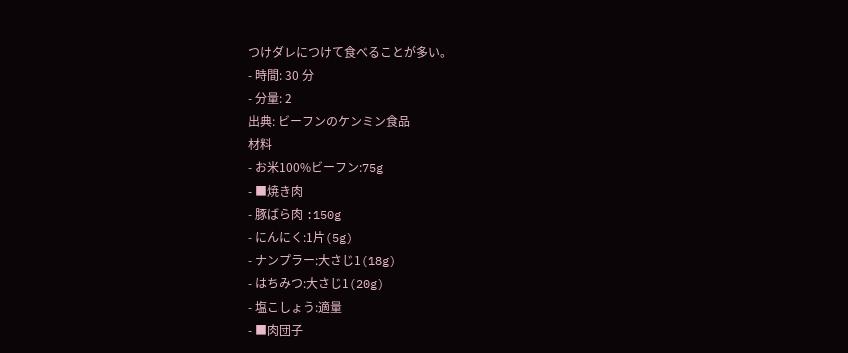つけダレにつけて食べることが多い。
- 時間: 30 分
- 分量: 2
出典: ビーフンのケンミン食品
材料
- お米100%ビーフン:75g
- ■焼き肉
- 豚ばら肉 :150g
- にんにく:1片(5g)
- ナンプラー:大さじ1(18g)
- はちみつ:大さじ1(20g)
- 塩こしょう:適量
- ■肉団子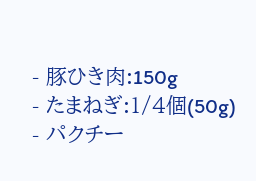- 豚ひき肉:150g
- たまねぎ:1/4個(50g)
- パクチー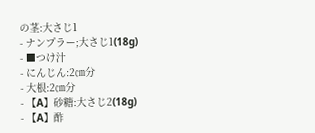の茎:大さじ1
- ナンプラー;大さじ1(18g)
- ■つけ汁
- にんじん:2㎝分
- 大根:2㎝分
- 【A】砂糖:大さじ2(18g)
- 【A】酢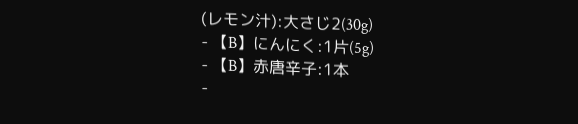(レモン汁):大さじ2(30g)
- 【B】にんにく:1片(5g)
- 【B】赤唐辛子:1本
-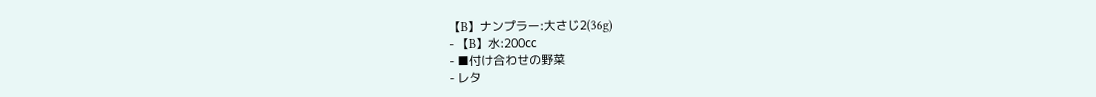【B】ナンプラー:大さじ2(36g)
- 【B】水:200㏄
- ■付け合わせの野菜
- レタ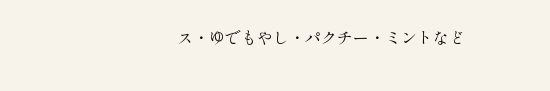ス・ゆでもやし・パクチー・ミントなど